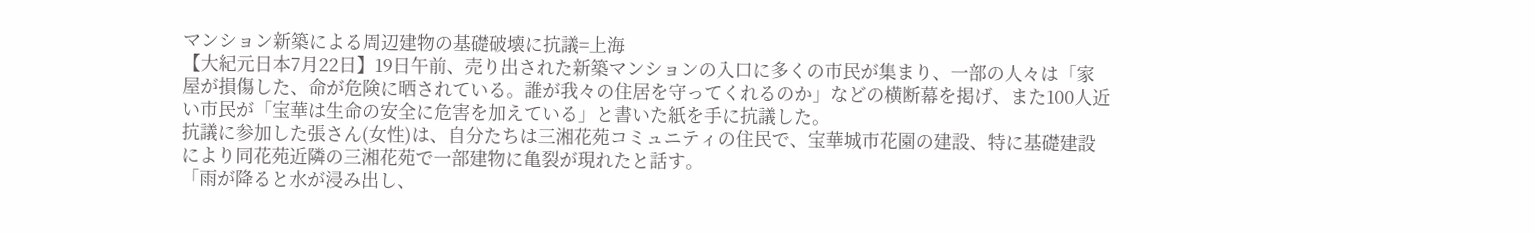マンション新築による周辺建物の基礎破壊に抗議=上海
【大紀元日本7月22日】19日午前、売り出された新築マンションの入口に多くの市民が集まり、一部の人々は「家屋が損傷した、命が危険に晒されている。誰が我々の住居を守ってくれるのか」などの横断幕を掲げ、また100人近い市民が「宝華は生命の安全に危害を加えている」と書いた紙を手に抗議した。
抗議に参加した張さん(女性)は、自分たちは三湘花苑コミュニティの住民で、宝華城市花園の建設、特に基礎建設により同花苑近隣の三湘花苑で一部建物に亀裂が現れたと話す。
「雨が降ると水が浸み出し、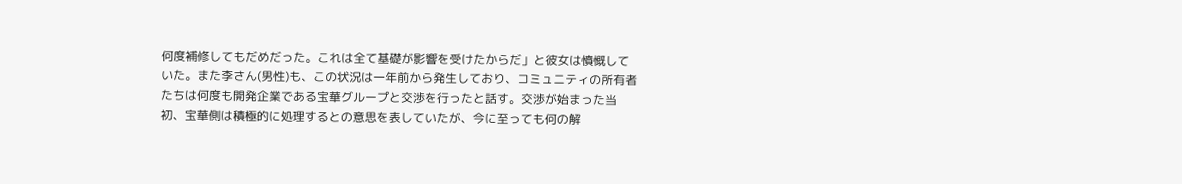何度補修してもだめだった。これは全て基礎が影響を受けたからだ」と彼女は憤慨していた。また李さん(男性)も、この状況は一年前から発生しており、コミュニティの所有者たちは何度も開発企業である宝華グループと交渉を行ったと話す。交渉が始まった当初、宝華側は積極的に処理するとの意思を表していたが、今に至っても何の解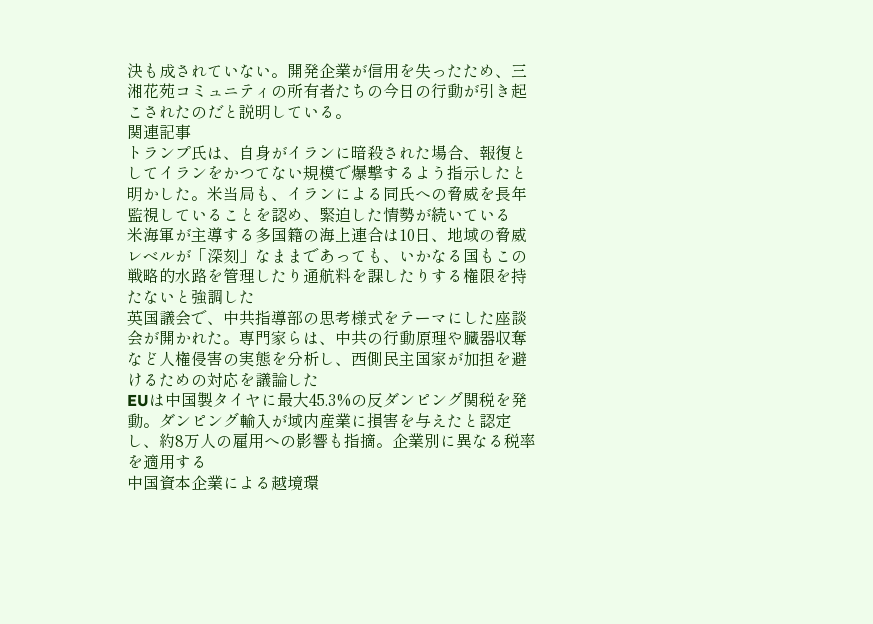決も成されていない。開発企業が信用を失ったため、三湘花苑コミュニティの所有者たちの今日の行動が引き起こされたのだと説明している。
関連記事
トランプ氏は、自身がイランに暗殺された場合、報復としてイランをかつてない規模で爆撃するよう指示したと明かした。米当局も、イランによる同氏への脅威を長年監視していることを認め、緊迫した情勢が続いている
米海軍が主導する多国籍の海上連合は10日、地域の脅威レベルが「深刻」なままであっても、いかなる国もこの戦略的水路を管理したり通航料を課したりする権限を持たないと強調した
英国議会で、中共指導部の思考様式をテーマにした座談会が開かれた。専門家らは、中共の行動原理や臓器収奪など人権侵害の実態を分析し、西側民主国家が加担を避けるための対応を議論した
EUは中国製タイヤに最大45.3%の反ダンピング関税を発動。ダンピング輸入が域内産業に損害を与えたと認定し、約8万人の雇用への影響も指摘。企業別に異なる税率を適用する
中国資本企業による越境環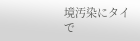境汚染にタイで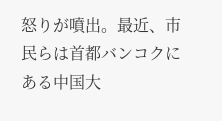怒りが噴出。最近、市民らは首都バンコクにある中国大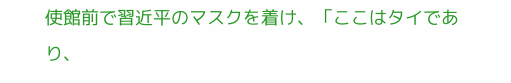使館前で習近平のマスクを着け、「ここはタイであり、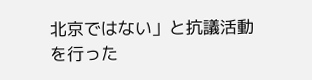北京ではない」と抗議活動を行った